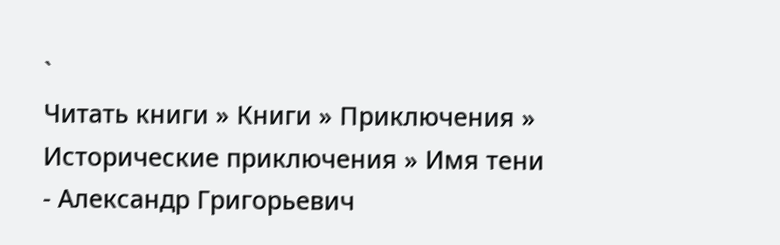`
Читать книги » Книги » Приключения » Исторические приключения » Имя тени - Александр Григорьевич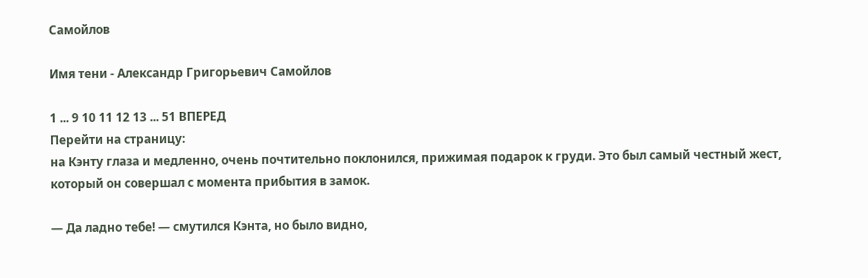Самойлов

Имя тени - Александр Григорьевич Самойлов

1 ... 9 10 11 12 13 ... 51 ВПЕРЕД
Перейти на страницу:
на Кэнту глаза и медленно, очень почтительно поклонился, прижимая подарок к груди. Это был самый честный жест, который он совершал с момента прибытия в замок.

— Да ладно тебе! — смутился Кэнта, но было видно,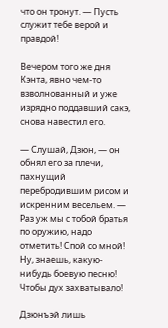что он тронут. — Пусть служит тебе верой и правдой!

Вечером того же дня Кэнта, явно чем-то взволнованный и уже изрядно поддавший сакэ, снова навестил его.

— Слушай, Дзюн, — он обнял его за плечи, пахнущий перебродившим рисом и искренним весельем. — Раз уж мы с тобой братья по оружию, надо отметить! Спой со мной! Ну, знаешь, какую-нибудь боевую песню! Чтобы дух захватывало!

Дзюнъэй лишь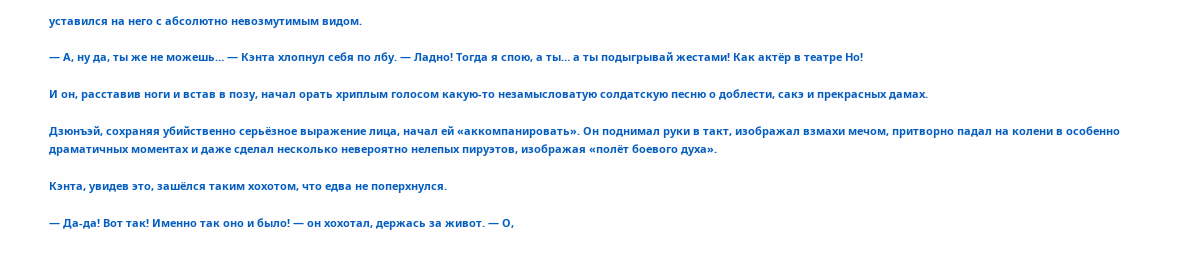уставился на него с абсолютно невозмутимым видом.

— А, ну да, ты же не можешь… — Кэнта хлопнул себя по лбу. — Ладно! Тогда я спою, а ты… а ты подыгрывай жестами! Как актёр в театре Но!

И он, расставив ноги и встав в позу, начал орать хриплым голосом какую-то незамысловатую солдатскую песню о доблести, сакэ и прекрасных дамах.

Дзюнъэй, сохраняя убийственно серьёзное выражение лица, начал ей «аккомпанировать». Он поднимал руки в такт, изображал взмахи мечом, притворно падал на колени в особенно драматичных моментах и даже сделал несколько невероятно нелепых пируэтов, изображая «полёт боевого духа».

Кэнта, увидев это, зашёлся таким хохотом, что едва не поперхнулся.

— Да-да! Вот так! Именно так оно и было! — он хохотал, держась за живот. — О,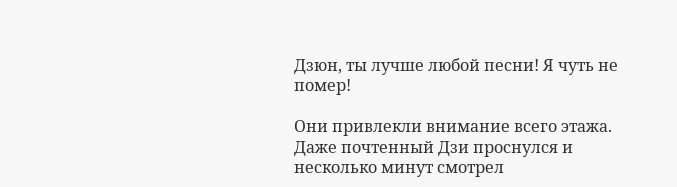Дзюн, ты лучше любой песни! Я чуть не помер!

Они привлекли внимание всего этажа. Даже почтенный Дзи проснулся и несколько минут смотрел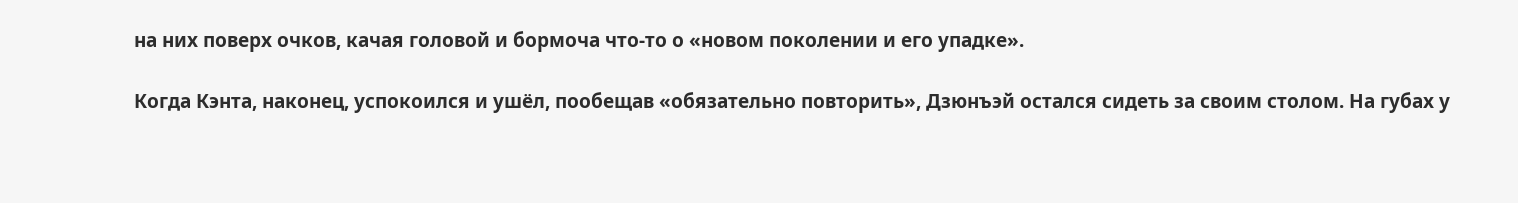на них поверх очков, качая головой и бормоча что-то о «новом поколении и его упадке».

Когда Кэнта, наконец, успокоился и ушёл, пообещав «обязательно повторить», Дзюнъэй остался сидеть за своим столом. На губах у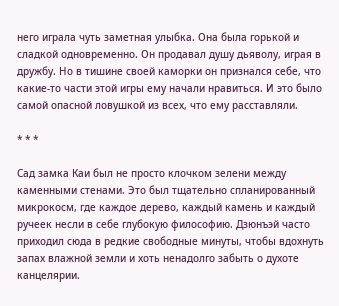него играла чуть заметная улыбка. Она была горькой и сладкой одновременно. Он продавал душу дьяволу, играя в дружбу. Но в тишине своей каморки он признался себе, что какие-то части этой игры ему начали нравиться. И это было самой опасной ловушкой из всех, что ему расставляли.

* * *

Сад замка Каи был не просто клочком зелени между каменными стенами. Это был тщательно спланированный микрокосм, где каждое дерево, каждый камень и каждый ручеек несли в себе глубокую философию. Дзюнъэй часто приходил сюда в редкие свободные минуты, чтобы вдохнуть запах влажной земли и хоть ненадолго забыть о духоте канцелярии.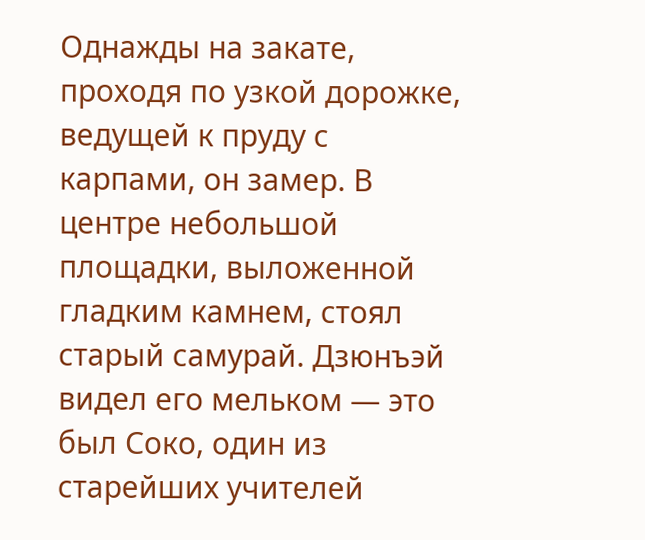Однажды на закате, проходя по узкой дорожке, ведущей к пруду с карпами, он замер. В центре небольшой площадки, выложенной гладким камнем, стоял старый самурай. Дзюнъэй видел его мельком — это был Соко, один из старейших учителей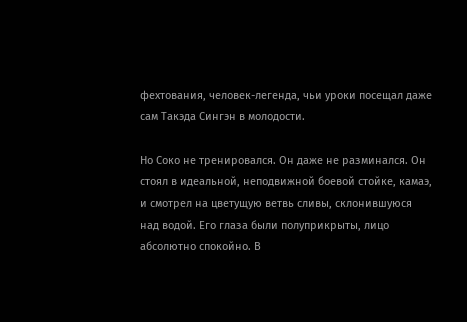фехтования, человек-легенда, чьи уроки посещал даже сам Такэда Сингэн в молодости.

Но Соко не тренировался. Он даже не разминался. Он стоял в идеальной, неподвижной боевой стойке, камаэ, и смотрел на цветущую ветвь сливы, склонившуюся над водой. Его глаза были полуприкрыты, лицо абсолютно спокойно. В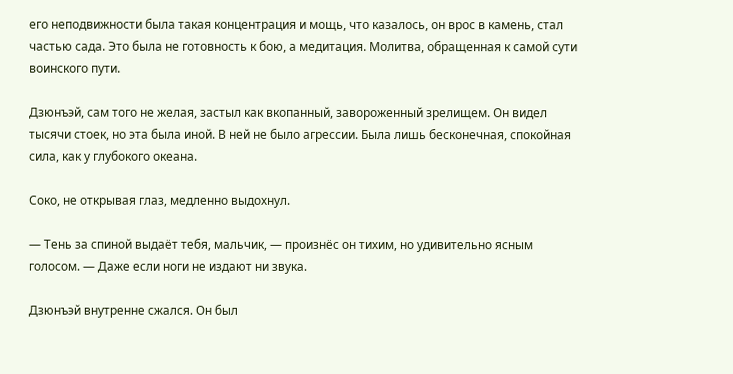его неподвижности была такая концентрация и мощь, что казалось, он врос в камень, стал частью сада. Это была не готовность к бою, а медитация. Молитва, обращенная к самой сути воинского пути.

Дзюнъэй, сам того не желая, застыл как вкопанный, завороженный зрелищем. Он видел тысячи стоек, но эта была иной. В ней не было агрессии. Была лишь бесконечная, спокойная сила, как у глубокого океана.

Соко, не открывая глаз, медленно выдохнул.

— Тень за спиной выдаёт тебя, мальчик, — произнёс он тихим, но удивительно ясным голосом. — Даже если ноги не издают ни звука.

Дзюнъэй внутренне сжался. Он был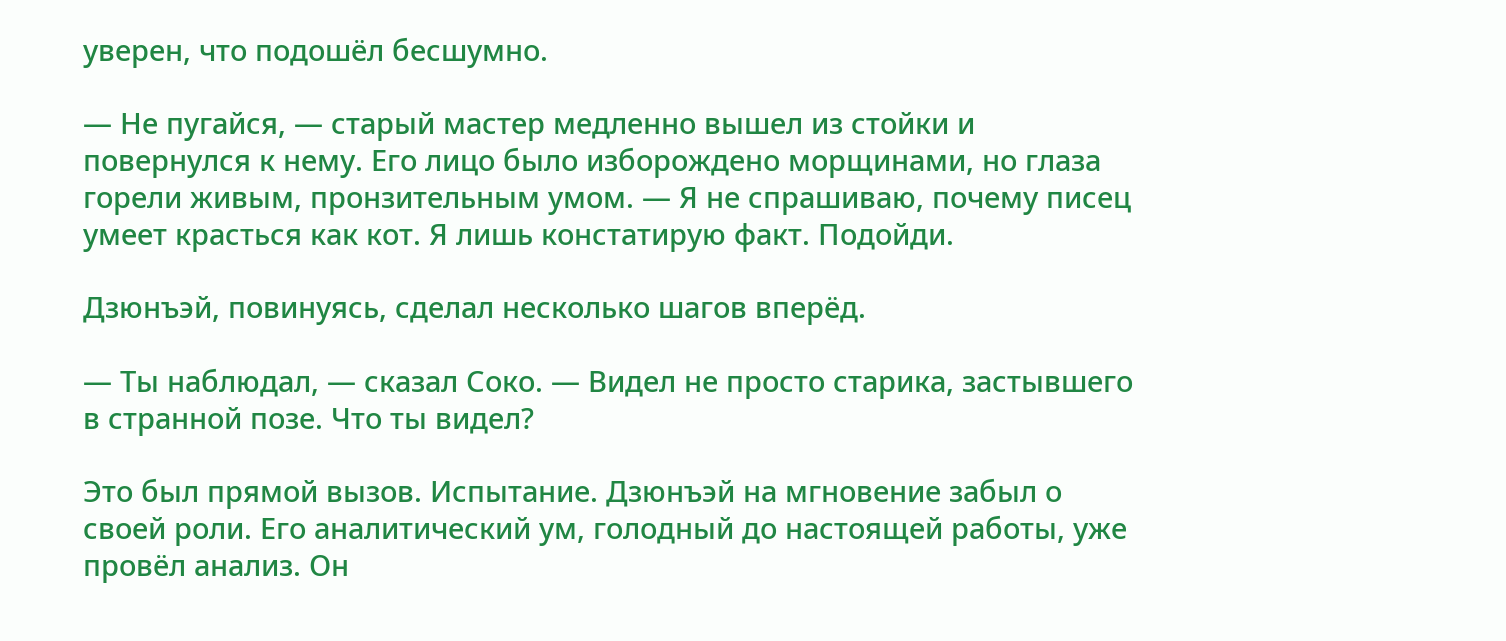уверен, что подошёл бесшумно.

— Не пугайся, — старый мастер медленно вышел из стойки и повернулся к нему. Его лицо было изборождено морщинами, но глаза горели живым, пронзительным умом. — Я не спрашиваю, почему писец умеет красться как кот. Я лишь констатирую факт. Подойди.

Дзюнъэй, повинуясь, сделал несколько шагов вперёд.

— Ты наблюдал, — сказал Соко. — Видел не просто старика, застывшего в странной позе. Что ты видел?

Это был прямой вызов. Испытание. Дзюнъэй на мгновение забыл о своей роли. Его аналитический ум, голодный до настоящей работы, уже провёл анализ. Он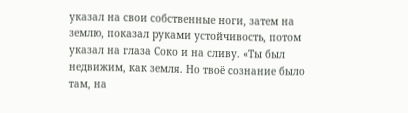указал на свои собственные ноги, затем на землю, показал руками устойчивость, потом указал на глаза Соко и на сливу. «Ты был недвижим, как земля. Но твоё сознание было там, на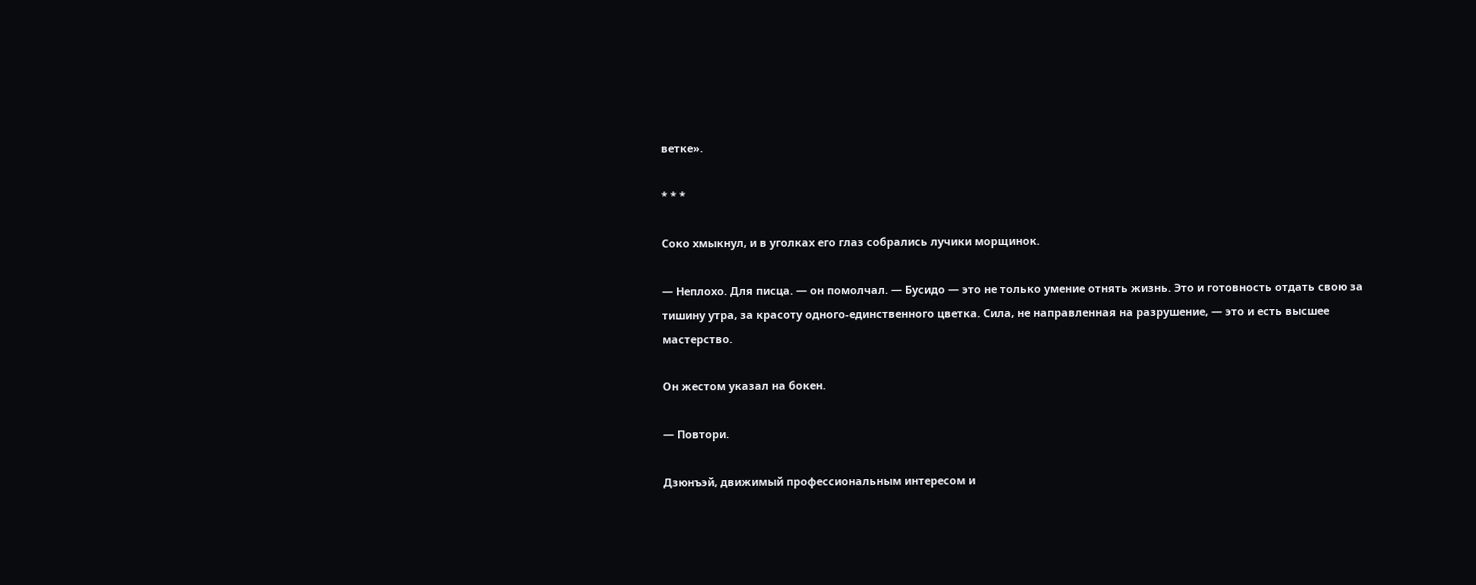ветке».

* * *

Соко хмыкнул, и в уголках его глаз собрались лучики морщинок.

— Неплохо. Для писца. — он помолчал. — Бусидо — это не только умение отнять жизнь. Это и готовность отдать свою за тишину утра, за красоту одного-единственного цветка. Сила, не направленная на разрушение, — это и есть высшее мастерство.

Он жестом указал на бокен.

— Повтори.

Дзюнъэй, движимый профессиональным интересом и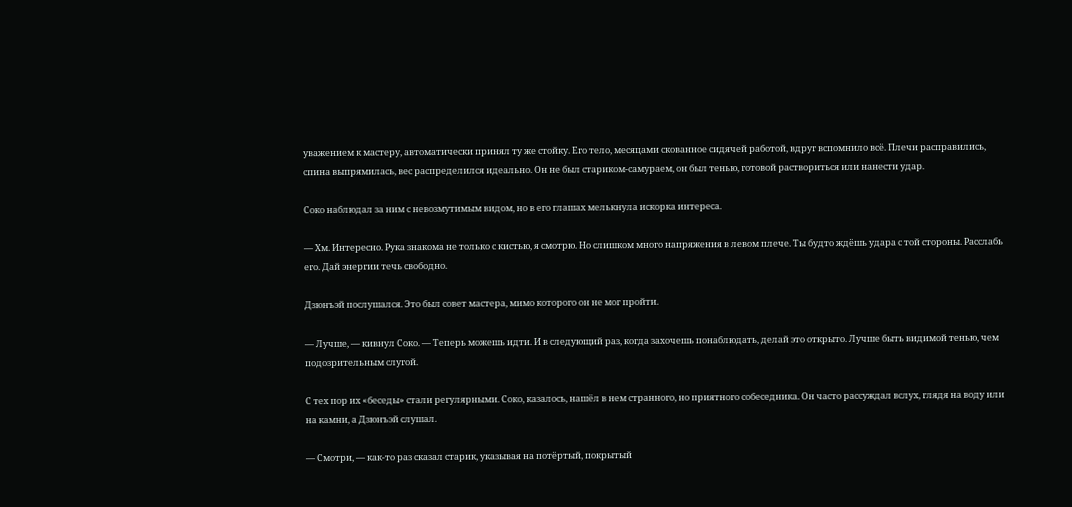уважением к мастеру, автоматически принял ту же стойку. Его тело, месяцами скованное сидячей работой, вдруг вспомнило всё. Плечи расправились, спина выпрямилась, вес распределился идеально. Он не был стариком-самураем, он был тенью, готовой раствориться или нанести удар.

Соко наблюдал за ним с невозмутимым видом, но в его глашах мелькнула искорка интереса.

— Хм. Интересно. Рука знакома не только с кистью, я смотрю. Но слишком много напряжения в левом плече. Ты будто ждёшь удара с той стороны. Расслабь его. Дай энергии течь свободно.

Дзюнъэй послушался. Это был совет мастера, мимо которого он не мог пройти.

— Лучше, — кивнул Соко. — Теперь можешь идти. И в следующий раз, когда захочешь понаблюдать, делай это открыто. Лучше быть видимой тенью, чем подозрительным слугой.

С тех пор их «беседы» стали регулярными. Соко, казалось, нашёл в нем странного, но приятного собеседника. Он часто рассуждал вслух, глядя на воду или на камни, а Дзюнъэй слушал.

— Смотри, — как-то раз сказал старик, указывая на потёртый, покрытый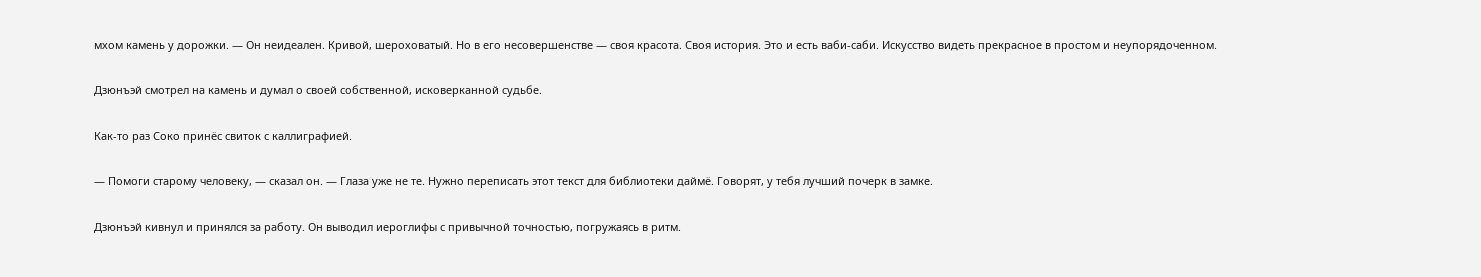мхом камень у дорожки. — Он неидеален. Кривой, шероховатый. Но в его несовершенстве — своя красота. Своя история. Это и есть ваби-саби. Искусство видеть прекрасное в простом и неупорядоченном.

Дзюнъэй смотрел на камень и думал о своей собственной, исковерканной судьбе.

Как-то раз Соко принёс свиток с каллиграфией.

— Помоги старому человеку, — сказал он. — Глаза уже не те. Нужно переписать этот текст для библиотеки даймё. Говорят, у тебя лучший почерк в замке.

Дзюнъэй кивнул и принялся за работу. Он выводил иероглифы с привычной точностью, погружаясь в ритм.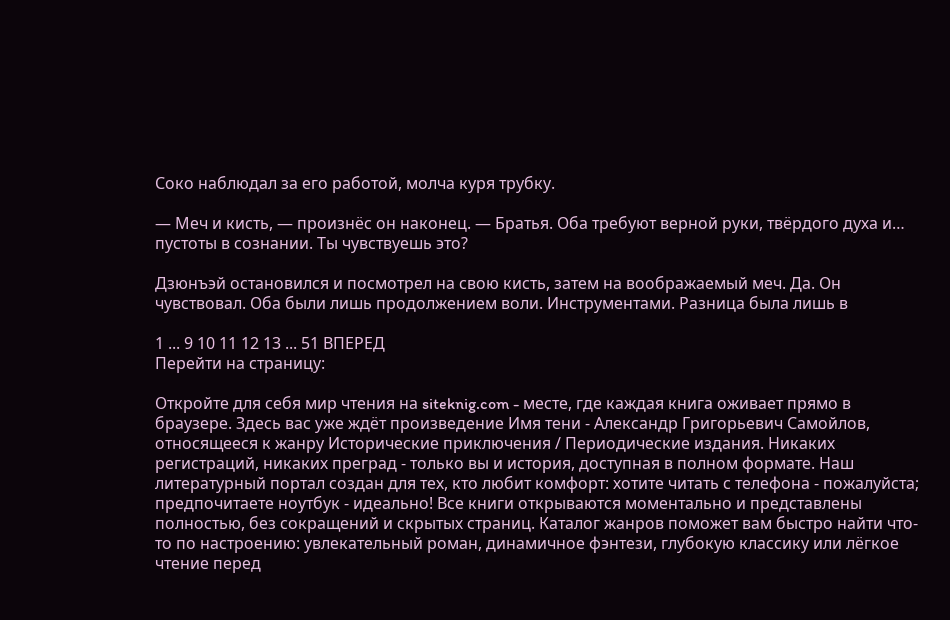Соко наблюдал за его работой, молча куря трубку.

— Меч и кисть, — произнёс он наконец. — Братья. Оба требуют верной руки, твёрдого духа и… пустоты в сознании. Ты чувствуешь это?

Дзюнъэй остановился и посмотрел на свою кисть, затем на воображаемый меч. Да. Он чувствовал. Оба были лишь продолжением воли. Инструментами. Разница была лишь в

1 ... 9 10 11 12 13 ... 51 ВПЕРЕД
Перейти на страницу:

Откройте для себя мир чтения на siteknig.com - месте, где каждая книга оживает прямо в браузере. Здесь вас уже ждёт произведение Имя тени - Александр Григорьевич Самойлов, относящееся к жанру Исторические приключения / Периодические издания. Никаких регистраций, никаких преград - только вы и история, доступная в полном формате. Наш литературный портал создан для тех, кто любит комфорт: хотите читать с телефона - пожалуйста; предпочитаете ноутбук - идеально! Все книги открываются моментально и представлены полностью, без сокращений и скрытых страниц. Каталог жанров поможет вам быстро найти что-то по настроению: увлекательный роман, динамичное фэнтези, глубокую классику или лёгкое чтение перед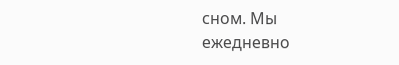сном. Мы ежедневно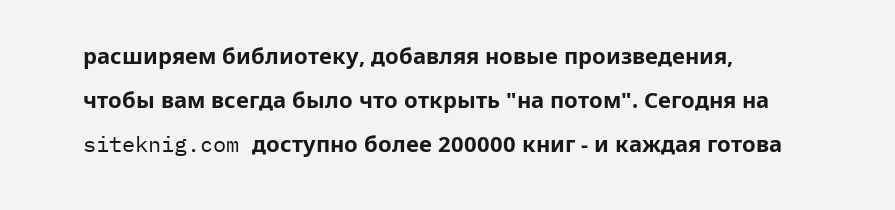расширяем библиотеку, добавляя новые произведения, чтобы вам всегда было что открыть "на потом". Сегодня на siteknig.com доступно более 200000 книг - и каждая готова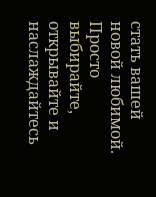стать вашей новой любимой. Просто выбирайте, открывайте и наслаждайтесь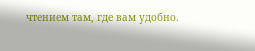чтением там, где вам удобно.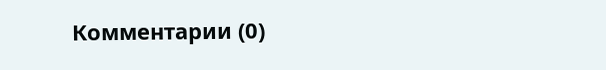Комментарии (0)